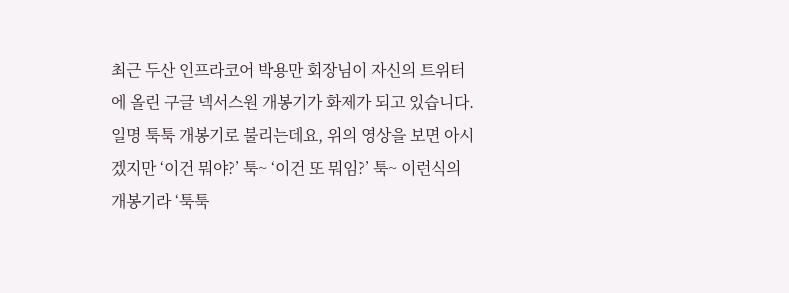최근 두산 인프라코어 박용만 회장님이 자신의 트위터에 올린 구글 넥서스원 개봉기가 화제가 되고 있습니다. 일명 툭툭 개봉기로 불리는데요, 위의 영상을 보면 아시겠지만 ‘이건 뭐야?’ 툭~ ‘이건 또 뭐임?’ 툭~ 이런식의 개봉기라 ‘툭툭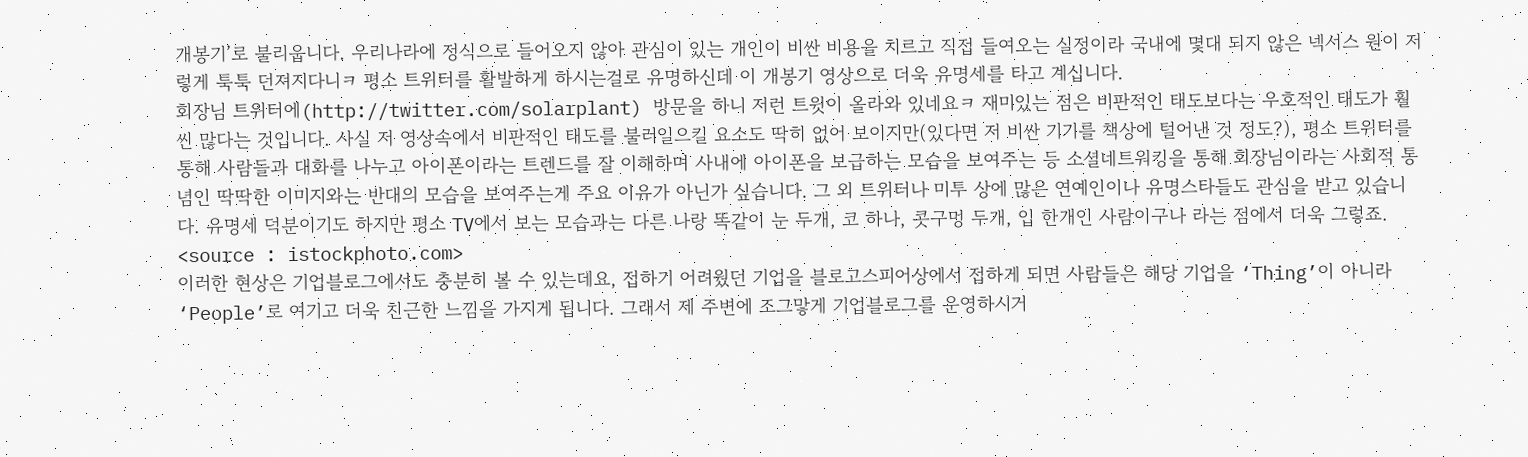개봉기’로 불리웁니다. 우리나라에 정식으로 들어오지 않아 관심이 있는 개인이 비싼 비용을 치르고 직접 들여오는 실정이라 국내에 몇대 되지 않은 넥서스 원이 저렇게 툭툭 던져지다니ㅋ 평소 트위터를 활발하게 하시는걸로 유명하신데 이 개봉기 영상으로 더욱 유명세를 타고 계십니다.
회장님 트위터에(http://twitter.com/solarplant) 방문을 하니 저런 트윗이 올라와 있네요ㅋ 재미있는 점은 비판적인 태도보다는 우호적인 태도가 훨씬 많다는 것입니다. 사실 저 영상속에서 비판적인 태도를 불러일으킬 요소도 딱히 없어 보이지만(있다면 저 비싼 기기를 책상에 털어낸 것 정도?), 평소 트위터를 통해 사람들과 대화를 나누고 아이폰이라는 트렌드를 잘 이해하며 사내에 아이폰을 보급하는 모습을 보여주는 등 소셜네트워킹을 통해 회장님이라는 사회적 통념인 딱딱한 이미지와는 반대의 모습을 보여주는게 주요 이유가 아닌가 싶습니다. 그 외 트위터나 미투 상에 많은 연예인이나 유명스타들도 관심을 받고 있습니다. 유명세 덕분이기도 하지만 평소 TV에서 보는 모습과는 다른 나랑 똑같이 눈 두개, 코 하나, 콧구멍 두개, 입 한개인 사람이구나 라는 점에서 더욱 그렇죠.
<source : istockphoto.com>
이러한 현상은 기업블로그에서도 충분히 볼 수 있는데요, 접하기 어려웠던 기업을 블로고스피어상에서 접하게 되면 사람들은 해당 기업을 ‘Thing’이 아니라 ‘People’로 여기고 더욱 친근한 느낌을 가지게 됩니다. 그래서 제 주변에 조그맣게 기업블로그를 운영하시거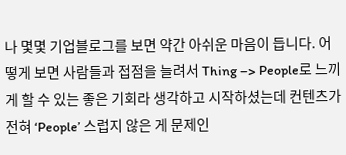나 몇몇 기업블로그를 보면 약간 아쉬운 마음이 듭니다. 어떻게 보면 사람들과 접점을 늘려서 Thing –> People로 느끼게 할 수 있는 좋은 기회라 생각하고 시작하셨는데 컨텐츠가 전혀 ‘People’ 스럽지 않은 게 문제인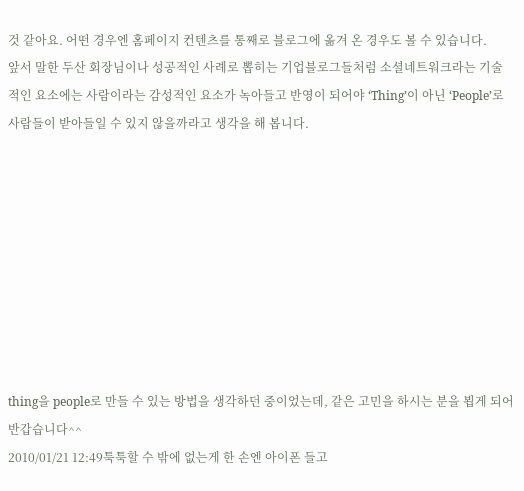것 같아요. 어떤 경우엔 홈페이지 컨텐츠를 통째로 블로그에 옮겨 온 경우도 볼 수 있습니다.
앞서 말한 두산 회장님이나 성공적인 사례로 뽑히는 기업블로그들처럼 소셜네트워크라는 기술적인 요소에는 사람이라는 감성적인 요소가 녹아들고 반영이 되어야 ‘Thing’이 아닌 ‘People’로 사람들이 받아들일 수 있지 않을까라고 생각을 해 봅니다.









thing을 people로 만들 수 있는 방법을 생각하던 중이었는데, 같은 고민을 하시는 분을 뵙게 되어 반갑습니다^^
2010/01/21 12:49툭툭할 수 밖에 없는게 한 손엔 아이폰 들고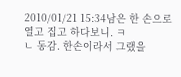2010/01/21 15:34남은 한 손으로 열고 집고 하다보니. ㅋ
ㄴ 동감. 한손이라서 그랬을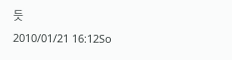듯
2010/01/21 16:12So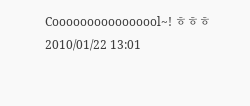Coooooooooooooool~! ㅎㅎㅎ
2010/01/22 13:01